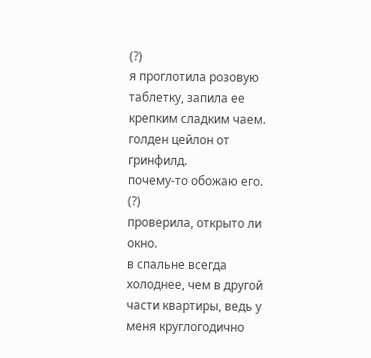(?)
я проглотила розовую таблетку, запила ее крепким сладким чаем. голден цейлон от гринфилд.
почему-то обожаю его. (?)
проверила, открыто ли окно.
в спальне всегда холоднее, чем в другой части квартиры, ведь у меня круглогодично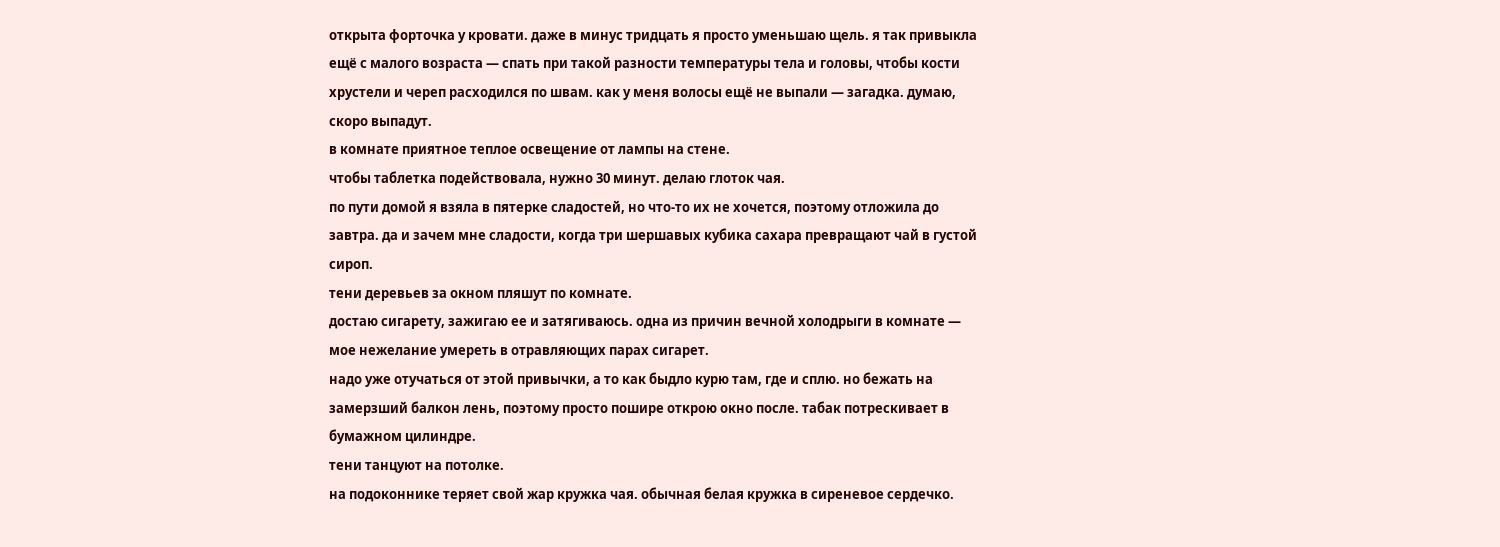открыта форточка y кровати. даже в минус тридцать я просто уменьшаю щель. я так привыкла ещё с малого возраста — спать при такой разности температуры тела и головы, чтобы кости хрустели и череп расходился по швам. как у меня волосы ещё не выпали — загадка. думаю, скоро выпадут.
в комнате приятное теплое освещение от лампы на стене.
чтобы таблетка подействовала, нужно 30 минут. делаю глоток чая.
по пути домой я взяла в пятерке сладостей, но что-то их не хочется, поэтому отложила до завтра. да и зачем мне сладости, когда три шершавых кубика сахара превращают чай в густой сироп.
тени деревьев за окном пляшут по комнате.
достаю сигарету, зажигаю ее и затягиваюсь. одна из причин вечной холодрыги в комнате — мое нежелание умереть в отравляющих парах сигарет.
надо уже отучаться от этой привычки, а то как быдло курю там, где и сплю. но бежать на замерзший балкон лень, поэтому просто пошире открою окно после. табак потрескивает в бумажном цилиндре.
тени танцуют на потолке.
на подоконнике теряет свой жар кружка чая. обычная белая кружка в сиреневое сердечко.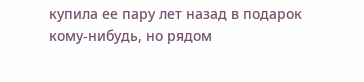купила ее пару лет назад в подарок кому-нибудь, но рядом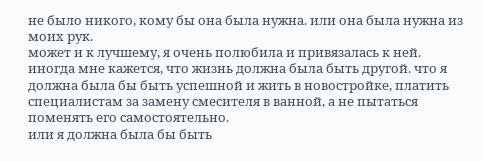не было никого, кому бы она была нужна. или она была нужна из моих рук.
может и к лучшему, я очень полюбила и привязалась к ней.
иногда мне кажется, что жизнь должна была быть другой. что я должна была бы быть успешной и жить в новостройке, платить специалистам за замену смесителя в ванной, а не пытаться поменять его самостоятельно.
или я должна была бы быть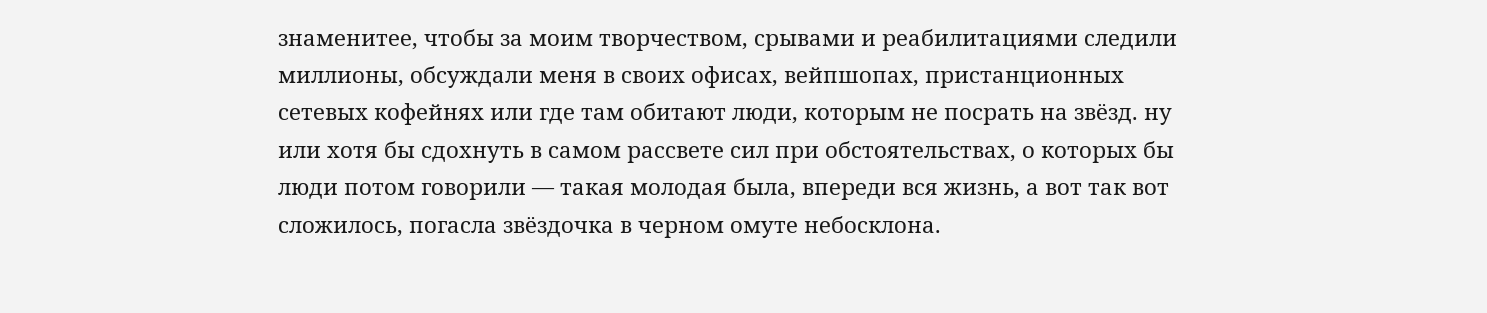знаменитее, чтобы за моим творчеством, срывами и реабилитациями следили миллионы, обсуждали меня в своих офисах, вейпшопах, пристанционных сетевых кофейнях или где там обитают люди, которым не посрать на звёзд. ну или хотя бы сдохнуть в самом рассвете сил при обстоятельствах, о которых бы люди потом говорили — такая молодая была, впереди вся жизнь, а вот так вот сложилось, погасла звёздочка в черном омуте небосклона.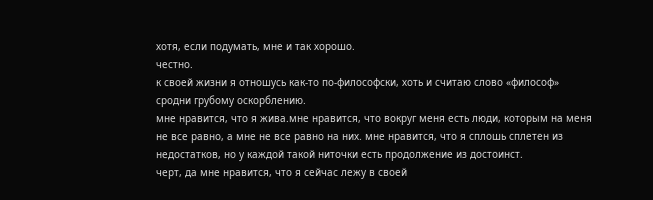хотя, если подумать, мне и так хорошо.
честно.
к своей жизни я отношусь как-то по-философски, хоть и считаю слово «философ» сродни грубому оскорблению.
мне нравится, что я жива.мне нравится, что вокруг меня есть люди, которым на меня не все равно, а мне не все равно на них. мне нравится, что я сплошь сплетен из недостатков, но у каждой такой ниточки есть продолжение из достоинст.
черт, да мне нравится, что я сейчас лежу в своей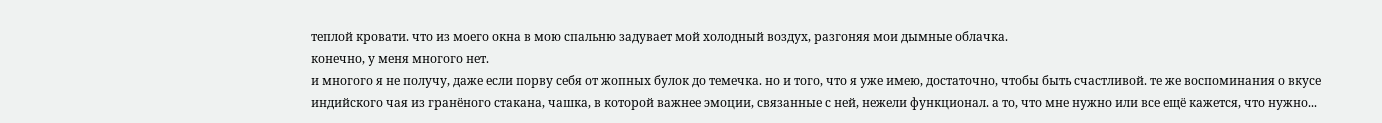теплой кровати. что из моего окна в мою спальню задувает мой холодный воздух, разгоняя мои дымные облачка.
конечно, у меня многого нет.
и многого я не получу, даже если порву себя от жопных булок до темечка. но и того, что я уже имею, достаточно, чтобы быть счастливой. те же воспоминания о вкусе индийского чая из гранёного стакана, чашка, в которой важнее эмоции, связанные с ней, нежели функционал. а то, что мне нужно или все ещё кажется, что нужно...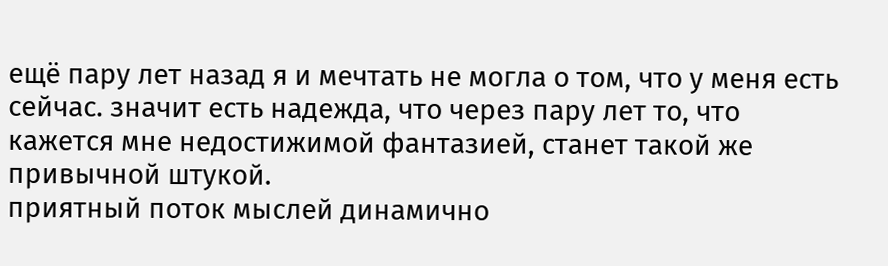ещё пару лет назад я и мечтать не могла о том, что у меня есть сейчас. значит есть надежда, что через пару лет то, что кажется мне недостижимой фантазией, станет такой же привычной штукой.
приятный поток мыслей динамично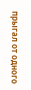прыгал от одного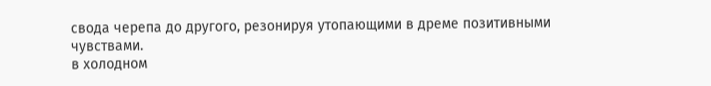свода черепа до другого, резонируя утопающими в дреме позитивными чувствами.
в холодном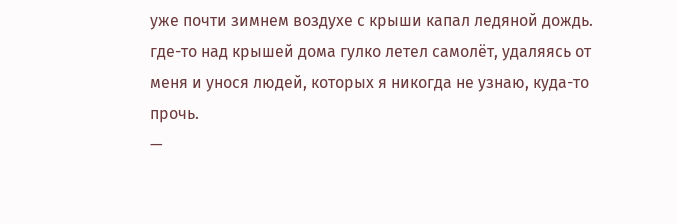уже почти зимнем воздухе с крыши капал ледяной дождь. где-то над крышей дома гулко летел самолёт, удаляясь от меня и унося людей, которых я никогда не узнаю, куда-то прочь.
—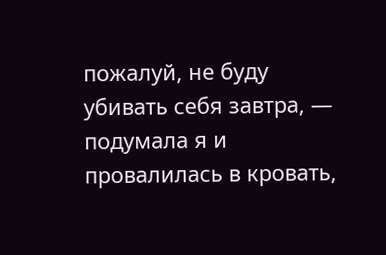пожалуй, не буду убивать себя завтра, — подумала я и провалилась в кровать,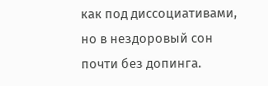как под диссоциативами, но в нездоровый сон почти без допинга.